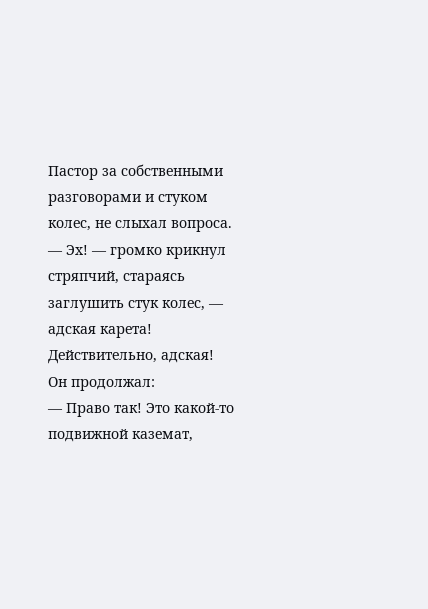Пастор за собственными разговорами и стуком колес, не слыхал вопроса.
— Эх! — громко крикнул стряпчий, стараясь заглушить стук колес, — адская карета!
Действительно, адская!
Он продолжал:
— Право так! Это какой-то подвижной каземат,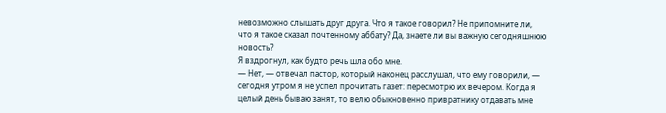невозможно слышать друг друга. Что я такое говорил? Не припомните ли, что я такое сказал почтенному аббату? Да, знаете ли вы важную сегодняшнюю новость?
Я вздрогнул, как будто речь шла обо мне.
— Нет, — отвечал пастор, который наконец расслушал, что ему говорили, — сегодня утром я не успел прочитать газет: пересмотрю их вечером. Когда я целый день бываю занят, то велю обыкновенно привратнику отдавать мне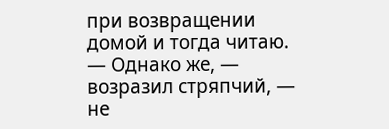при возвращении домой и тогда читаю.
— Однако же, — возразил стряпчий, — не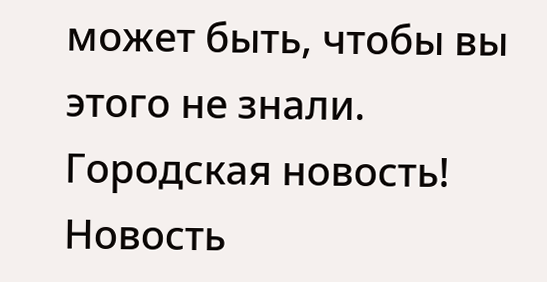может быть, чтобы вы этого не знали. Городская новость! Новость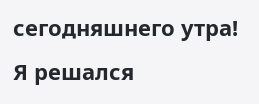сегодняшнего утра!
Я решался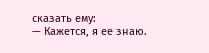сказать ему:
— Кажется, я ее знаю.